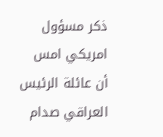ذكر مسؤول امريكي امس أن عائلة الرئيس العراقي صدام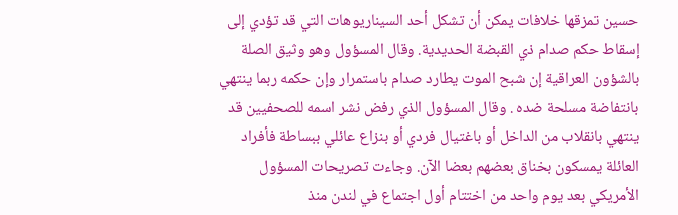حسين تمزقها خلافات يمكن أن تشكل أحد السيناريوهات التي قد تؤدي إلى إسقاط حكم صدام ذي القبضة الحديدية. وقال المسؤول وهو وثيق الصلة بالشؤون العراقية إن شبح الموت يطارد صدام باستمرار وإن حكمه ربما ينتهي بانتفاضة مسلحة ضده . وقال المسؤول الذي رفض نشر اسمه للصحفيين قد ينتهي بانقلاب من الداخل أو باغتيال فردي أو بنزاع عائلي ببساطة فأفراد العائلة يمسكون بخناق بعضهم بعضا الآن. وجاءت تصريحات المسؤول الأمريكي بعد يوم واحد من اختتام أول اجتماع في لندن منذ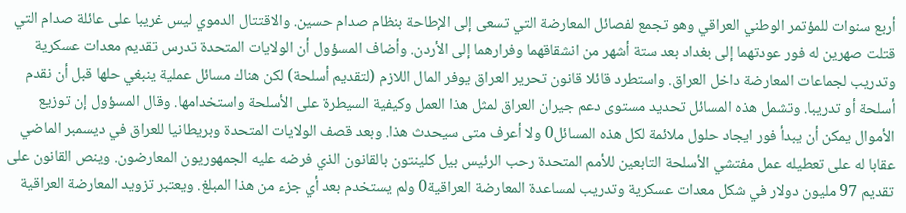أربع سنوات للمؤتمر الوطني العراقي وهو تجمع لفصائل المعارضة التي تسعى إلى الإطاحة بنظام صدام حسين. والاقتتال الدموي ليس غريبا على عائلة صدام التي قتلت صهرين له فور عودتهما إلى بغداد بعد ستة أشهر من انشقاقهما وفرارهما إلى الأردن. وأضاف المسؤول أن الولايات المتحدة تدرس تقديم معدات عسكرية وتدريب لجماعات المعارضة داخل العراق. واستطرد قائلا قانون تحرير العراق يوفر المال اللازم (لتقديم أسلحة) لكن هناك مسائل عملية ينبغي حلها قبل أن نقدم أسلحة أو تدريبا. وتشمل هذه المسائل تحديد مستوى دعم جيران العراق لمثل هذا العمل وكيفية السيطرة على الأسلحة واستخدامها. وقال المسؤول إن توزيع الأموال يمكن أن يبدأ فور ايجاد حلول ملائمة لكل هذه المسائل0 ولا أعرف متى سيحدث هذا. وبعد قصف الولايات المتحدة وبريطانيا للعراق في ديسمبر الماضي عقابا له على تعطيله عمل مفتشي الأسلحة التابعين للأمم المتحدة رحب الرئيس بيل كلينتون بالقانون الذي فرضه عليه الجمهوريون المعارضون. وينص القانون على تقديم 97 مليون دولار في شكل معدات عسكرية وتدريب لمساعدة المعارضة العراقية0 ولم يستخدم بعد أي جزء من هذا المبلغ. ويعتبر تزويد المعارضة العراقية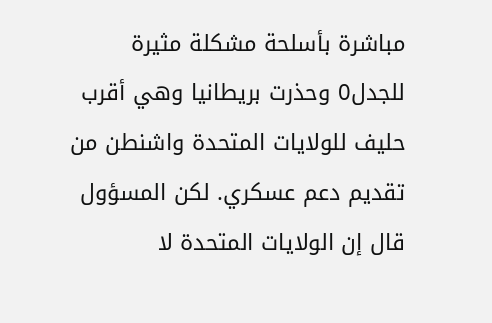مباشرة بأسلحة مشكلة مثيرة للجدل0 وحذرت بريطانيا وهي أقرب حليف للولايات المتحدة واشنطن من تقديم دعم عسكري. لكن المسؤول قال إن الولايات المتحدة لا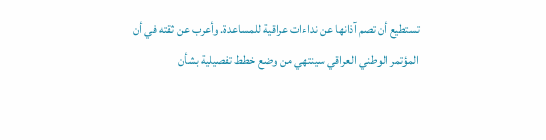تستطيع أن تصم آذانها عن نداءات عراقية للمساعدة. وأعرب عن ثقته في أن المؤتمر الوطني العراقي سينتهي من وضع خطط تفصيلية بشأن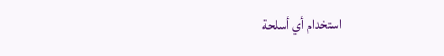استخدام أي أسلحة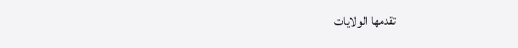تقدمها الولايات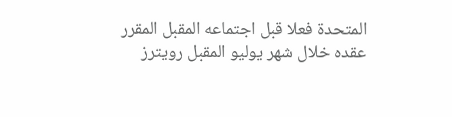المتحدة فعلا قبل اجتماعه المقبل المقرر عقده خلال شهر يوليو المقبل رويترز